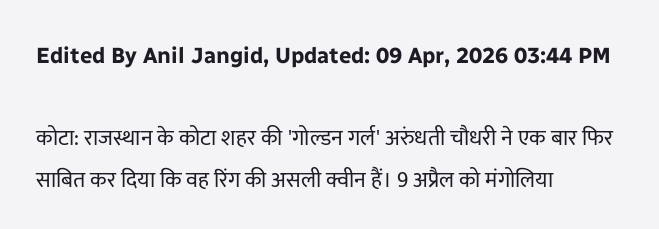Edited By Anil Jangid, Updated: 09 Apr, 2026 03:44 PM

कोटा: राजस्थान के कोटा शहर की 'गोल्डन गर्ल' अरुंधती चौधरी ने एक बार फिर साबित कर दिया कि वह रिंग की असली क्वीन हैं। 9 अप्रैल को मंगोलिया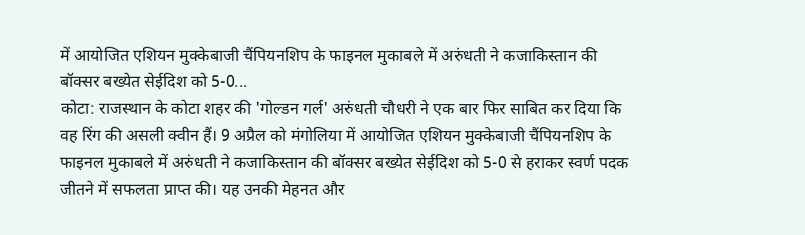में आयोजित एशियन मुक्केबाजी चैंपियनशिप के फाइनल मुकाबले में अरुंधती ने कजाकिस्तान की बॉक्सर बख्येत सेईदिश को 5-0...
कोटा: राजस्थान के कोटा शहर की 'गोल्डन गर्ल' अरुंधती चौधरी ने एक बार फिर साबित कर दिया कि वह रिंग की असली क्वीन हैं। 9 अप्रैल को मंगोलिया में आयोजित एशियन मुक्केबाजी चैंपियनशिप के फाइनल मुकाबले में अरुंधती ने कजाकिस्तान की बॉक्सर बख्येत सेईदिश को 5-0 से हराकर स्वर्ण पदक जीतने में सफलता प्राप्त की। यह उनकी मेहनत और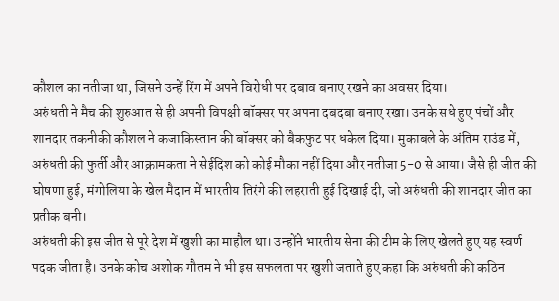कौशल का नतीजा था, जिसने उन्हें रिंग में अपने विरोधी पर दबाव बनाए रखने का अवसर दिया।
अरुंधती ने मैच की शुरुआत से ही अपनी विपक्षी बॉक्सर पर अपना दबदबा बनाए रखा। उनके सधे हुए पंचों और शानदार तकनीकी कौशल ने कजाकिस्तान की बॉक्सर को बैकफुट पर धकेल दिया। मुकाबले के अंतिम राउंड में, अरुंधती की फुर्ती और आक्रामकता ने सेईदिश को कोई मौका नहीं दिया और नतीजा 5-0 से आया। जैसे ही जीत की घोषणा हुई, मंगोलिया के खेल मैदान में भारतीय तिरंगे की लहराती हुई दिखाई दी, जो अरुंधती की शानदार जीत का प्रतीक बनी।
अरुंधती की इस जीत से पूरे देश में खुशी का माहौल था। उन्होंने भारतीय सेना की टीम के लिए खेलते हुए यह स्वर्ण पदक जीता है। उनके कोच अशोक गौतम ने भी इस सफलता पर खुशी जताते हुए कहा कि अरुंधती की कठिन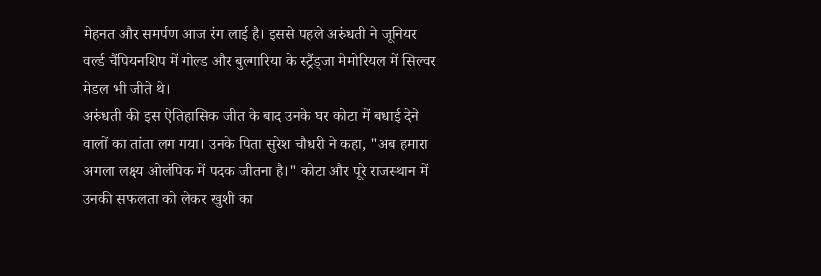मेहनत और समर्पण आज रंग लाई है। इससे पहले अरुंधती ने जूनियर वर्ल्ड चैंपियनशिप में गोल्ड और बुल्गारिया के स्ट्रैंड्जा मेमोरियल में सिल्वर मेडल भी जीते थे।
अरुंधती की इस ऐतिहासिक जीत के बाद उनके घर कोटा में बधाई देने वालों का तांता लग गया। उनके पिता सुरेश चौधरी ने कहा, "अब हमारा अगला लक्ष्य ओलंपिक में पदक जीतना है।" कोटा और पूरे राजस्थान में उनकी सफलता को लेकर खुशी का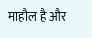माहौल है और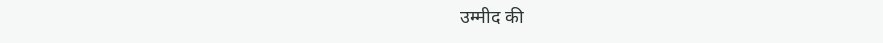उम्मीद की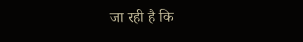जा रही है कि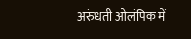अरुंधती ओलंपिक में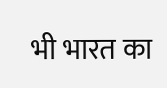भी भारत का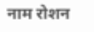नाम रोशन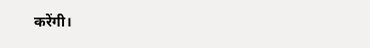करेंगी।